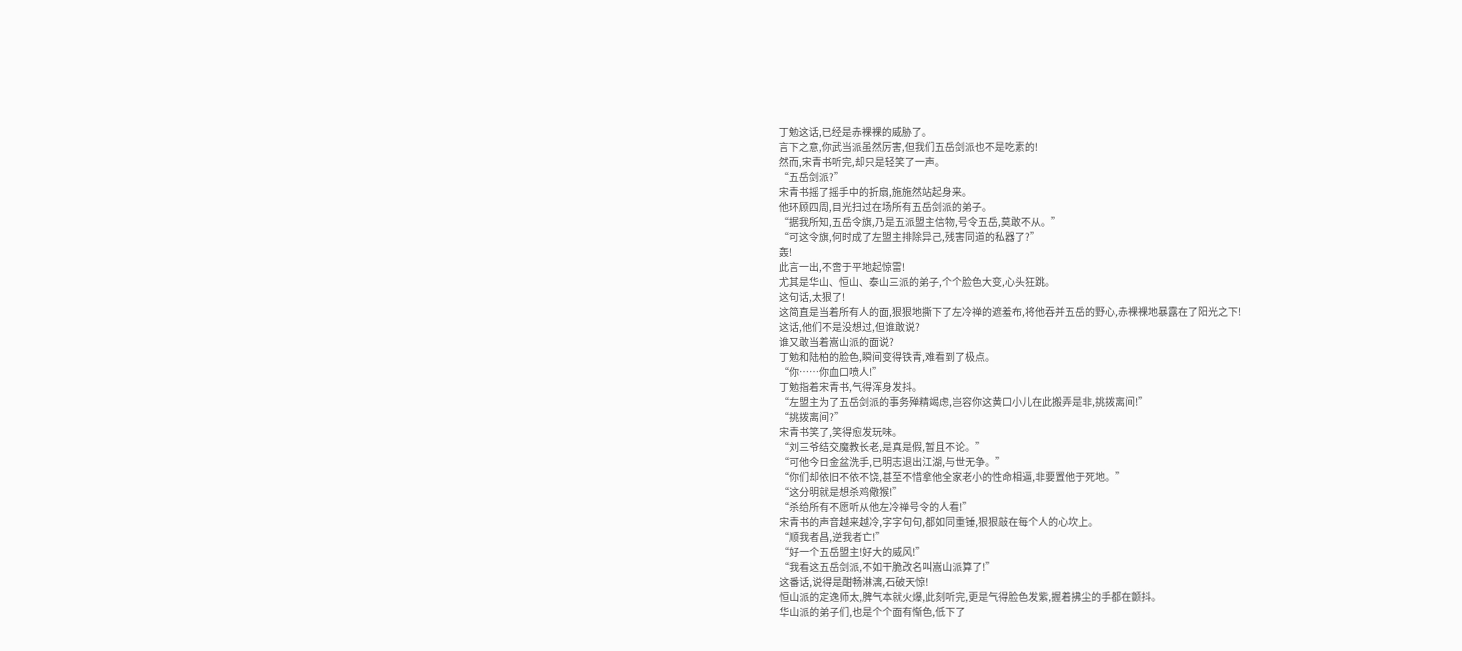丁勉这话,已经是赤裸裸的威胁了。
言下之意,你武当派虽然厉害,但我们五岳剑派也不是吃素的!
然而,宋青书听完,却只是轻笑了一声。
“五岳剑派?”
宋青书摇了摇手中的折扇,施施然站起身来。
他环顾四周,目光扫过在场所有五岳剑派的弟子。
“据我所知,五岳令旗,乃是五派盟主信物,号令五岳,莫敢不从。”
“可这令旗,何时成了左盟主排除异己,残害同道的私器了?”
轰!
此言一出,不啻于平地起惊雷!
尤其是华山、恒山、泰山三派的弟子,个个脸色大变,心头狂跳。
这句话,太狠了!
这简直是当着所有人的面,狠狠地撕下了左冷禅的遮羞布,将他吞并五岳的野心,赤裸裸地暴露在了阳光之下!
这话,他们不是没想过,但谁敢说?
谁又敢当着嵩山派的面说?
丁勉和陆柏的脸色,瞬间变得铁青,难看到了极点。
“你……你血口喷人!”
丁勉指着宋青书,气得浑身发抖。
“左盟主为了五岳剑派的事务殚精竭虑,岂容你这黄口小儿在此搬弄是非,挑拨离间!”
“挑拨离间?”
宋青书笑了,笑得愈发玩味。
“刘三爷结交魔教长老,是真是假,暂且不论。”
“可他今日金盆洗手,已明志退出江湖,与世无争。”
“你们却依旧不依不饶,甚至不惜拿他全家老小的性命相逼,非要置他于死地。”
“这分明就是想杀鸡儆猴!”
“杀给所有不愿听从他左冷禅号令的人看!”
宋青书的声音越来越冷,字字句句,都如同重锤,狠狠敲在每个人的心坎上。
“顺我者昌,逆我者亡!”
“好一个五岳盟主!好大的威风!”
“我看这五岳剑派,不如干脆改名叫嵩山派算了!”
这番话,说得是酣畅淋漓,石破天惊!
恒山派的定逸师太,脾气本就火爆,此刻听完,更是气得脸色发紫,握着拂尘的手都在颤抖。
华山派的弟子们,也是个个面有惭色,低下了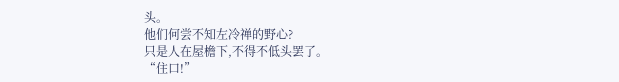头。
他们何尝不知左冷禅的野心?
只是人在屋檐下,不得不低头罢了。
“住口!”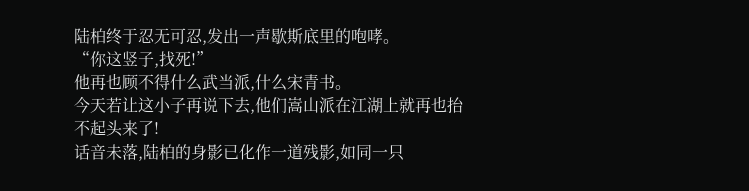陆柏终于忍无可忍,发出一声歇斯底里的咆哮。
“你这竖子,找死!”
他再也顾不得什么武当派,什么宋青书。
今天若让这小子再说下去,他们嵩山派在江湖上就再也抬不起头来了!
话音未落,陆柏的身影已化作一道残影,如同一只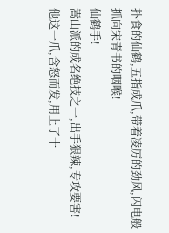扑食的仙鹤,五指成爪,带着凌厉的劲风,闪电般抓向宋青书的咽喉!
仙鹤手!
嵩山派的成名绝技之一,出手狠辣,专攻要害!
他这一爪,含怒而发,用上了十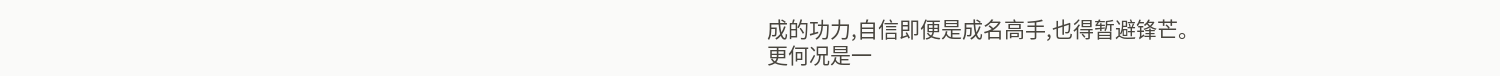成的功力,自信即便是成名高手,也得暂避锋芒。
更何况是一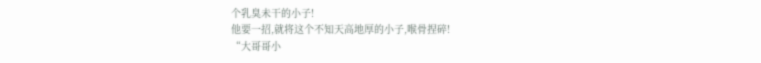个乳臭未干的小子!
他要一招,就将这个不知天高地厚的小子,喉骨捏碎!
“大哥哥小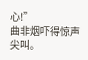心!”
曲非烟吓得惊声尖叫。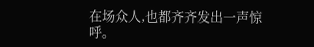在场众人,也都齐齐发出一声惊呼。